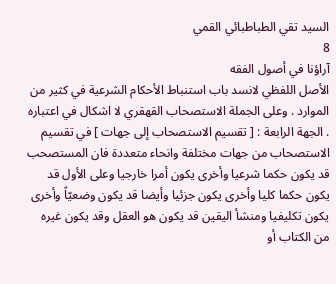السيد تقي الطباطبائي القمي
8
آراؤنا في أصول الفقه
الأصل اللفظي لانسد باب استنباط الأحكام الشرعية في كثير من الموارد . وعلى الجملة الاستصحاب القهقري لا اشكال في اعتباره . الجهة الرابعة : [ تقسيم الاستصحاب إلى جهات ] في تقسيم الاستصحاب من جهات مختلفة وانحاء متعددة فان المستصحب قد يكون حكما شرعيا وأخرى يكون أمرا خارجيا وعلى الأول قد يكون حكما كليا وأخرى يكون جزئيا وأيضا قد يكون وضعيّاً وأخرى يكون تكليفيا ومنشأ اليقين قد يكون هو العقل وقد يكون غيره من الكتاب أو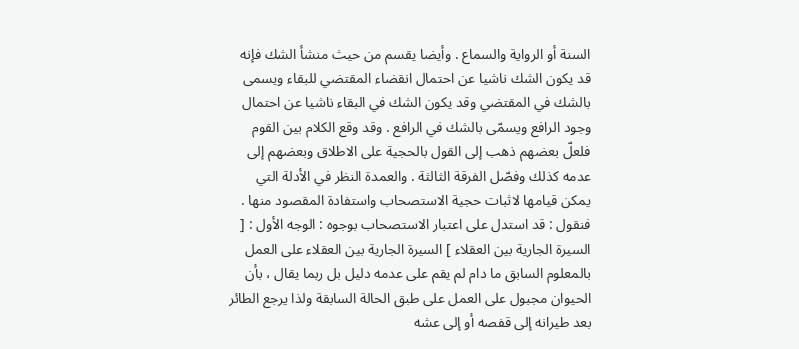السنة أو الرواية والسماع . وأيضا يقسم من حيث منشأ الشك فإنه قد يكون الشك ناشيا عن احتمال انقضاء المقتضي للبقاء ويسمى بالشك في المقتضي وقد يكون الشك في البقاء ناشيا عن احتمال وجود الرافع ويسمّى بالشك في الرافع . وقد وقع الكلام بين القوم فلعلّ بعضهم ذهب إلى القول بالحجية على الاطلاق وبعضهم إلى عدمه كذلك وفصّل الفرقة الثالثة . والعمدة النظر في الأدلة التي يمكن قيامها لاثبات حجية الاستصحاب واستفادة المقصود منها . فنقول : قد استدل على اعتبار الاستصحاب بوجوه : الوجه الأول : [ السيرة الجارية بين العقلاء ] السيرة الجارية بين العقلاء على العمل بالمعلوم السابق ما دام لم يقم على عدمه دليل بل ربما يقال ، بأن الحيوان مجبول على العمل على طبق الحالة السابقة ولذا يرجع الطائر بعد طيرانه إلى قفصه أو إلى عشه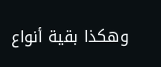وهكذا بقية أنواع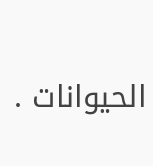الحيوانات .